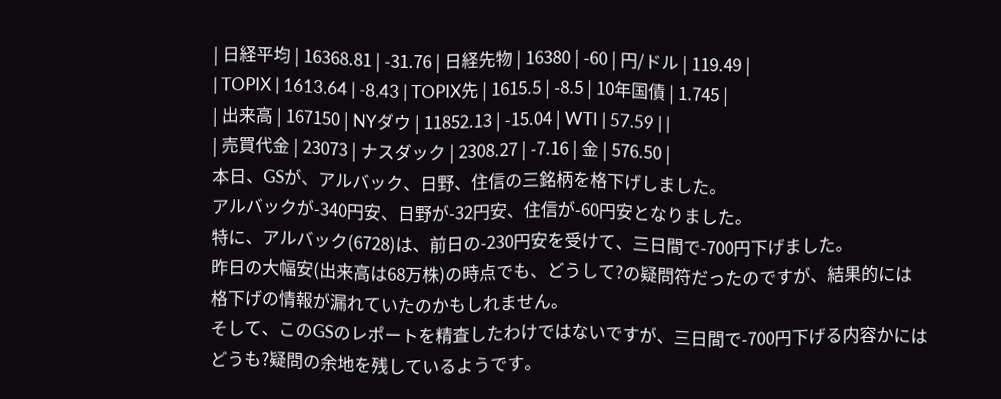| 日経平均 | 16368.81 | -31.76 | 日経先物 | 16380 | -60 | 円/ドル | 119.49 |
| TOPIX | 1613.64 | -8.43 | TOPIX先 | 1615.5 | -8.5 | 10年国債 | 1.745 |
| 出来高 | 167150 | NYダウ | 11852.13 | -15.04 | WTI | 57.59 | |
| 売買代金 | 23073 | ナスダック | 2308.27 | -7.16 | 金 | 576.50 |
本日、GSが、アルバック、日野、住信の三銘柄を格下げしました。
アルバックが-340円安、日野が-32円安、住信が-60円安となりました。
特に、アルバック(6728)は、前日の-230円安を受けて、三日間で-700円下げました。
昨日の大幅安(出来高は68万株)の時点でも、どうして?の疑問符だったのですが、結果的には
格下げの情報が漏れていたのかもしれません。
そして、このGSのレポートを精査したわけではないですが、三日間で-700円下げる内容かには
どうも?疑問の余地を残しているようです。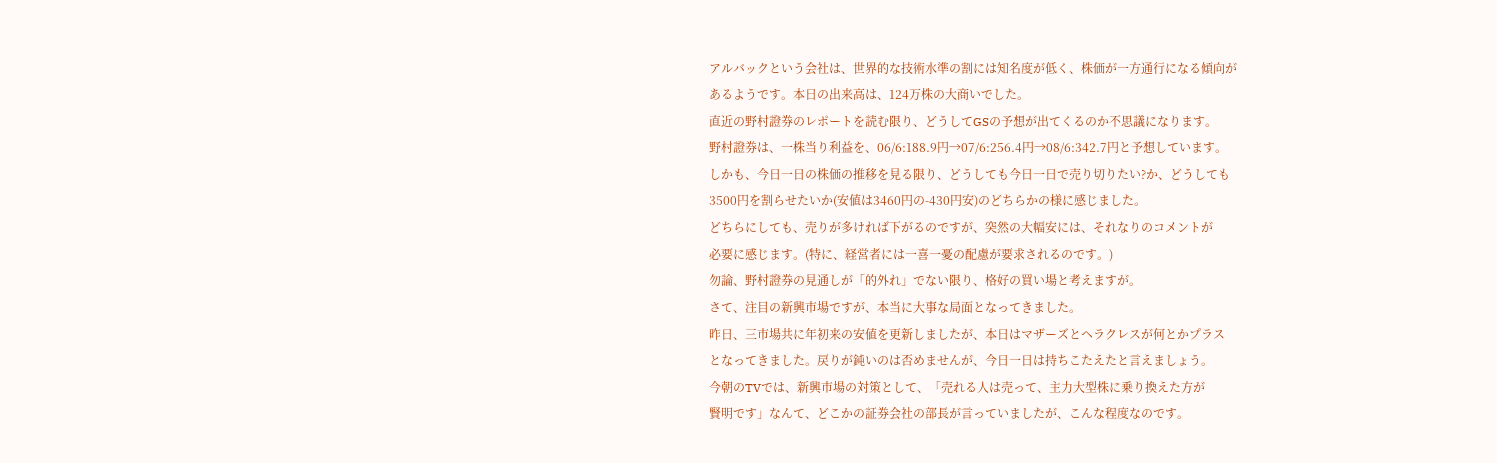アルバックという会社は、世界的な技術水準の割には知名度が低く、株価が一方通行になる傾向が
あるようです。本日の出来高は、124万株の大商いでした。
直近の野村證券のレポートを読む限り、どうしてGSの予想が出てくるのか不思議になります。
野村證券は、一株当り利益を、06/6:188.9円→07/6:256.4円→08/6:342.7円と予想しています。
しかも、今日一日の株価の推移を見る限り、どうしても今日一日で売り切りたい?か、どうしても
3500円を割らせたいか(安値は3460円の-430円安)のどちらかの様に感じました。
どちらにしても、売りが多ければ下がるのですが、突然の大幅安には、それなりのコメントが
必要に感じます。(特に、経営者には一喜一憂の配慮が要求されるのです。)
勿論、野村證券の見通しが「的外れ」でない限り、格好の買い場と考えますが。
さて、注目の新興市場ですが、本当に大事な局面となってきました。
昨日、三市場共に年初来の安値を更新しましたが、本日はマザーズとヘラクレスが何とかプラス
となってきました。戻りが鈍いのは否めませんが、今日一日は持ちこたえたと言えましょう。
今朝のTVでは、新興市場の対策として、「売れる人は売って、主力大型株に乗り換えた方が
賢明です」なんて、どこかの証券会社の部長が言っていましたが、こんな程度なのです。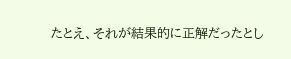たとえ、それが結果的に正解だったとし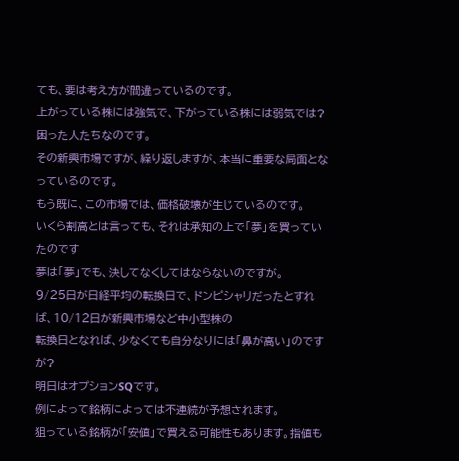ても、要は考え方が間違っているのです。
上がっている株には強気で、下がっている株には弱気では? 困った人たちなのです。
その新興市場ですが、繰り返しますが、本当に重要な局面となっているのです。
もう既に、この市場では、価格破壊が生じているのです。
いくら割高とは言っても、それは承知の上で「夢」を買っていたのです
夢は「夢」でも、決してなくしてはならないのですが。
9/25日が日経平均の転換日で、ドンピシャリだったとすれば、10/12日が新興市場など中小型株の
転換日となれば、少なくても自分なりには「鼻が高い」のですが?
明日はオプションSQです。
例によって銘柄によっては不連続が予想されます。
狙っている銘柄が「安値」で買える可能性もあります。指値も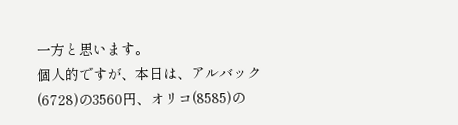一方と思います。
個人的ですが、本日は、アルバック(6728)の3560円、オリコ(8585)の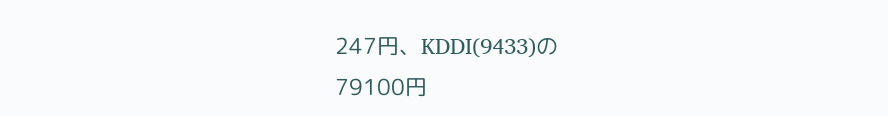247円、KDDI(9433)の
79100円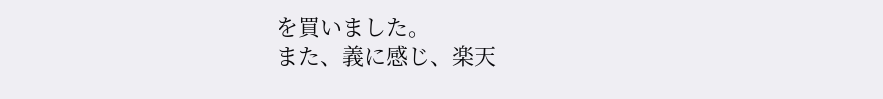を買いました。
また、義に感じ、楽天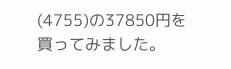(4755)の37850円を買ってみました。